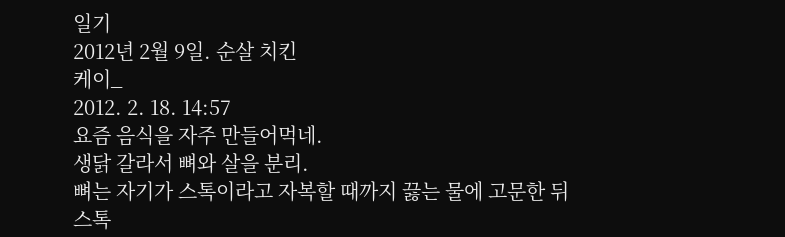일기
2012년 2월 9일. 순살 치킨
케이_
2012. 2. 18. 14:57
요즘 음식을 자주 만들어먹네.
생닭 갈라서 뼈와 살을 분리.
뼈는 자기가 스톡이라고 자복할 때까지 끓는 물에 고문한 뒤
스톡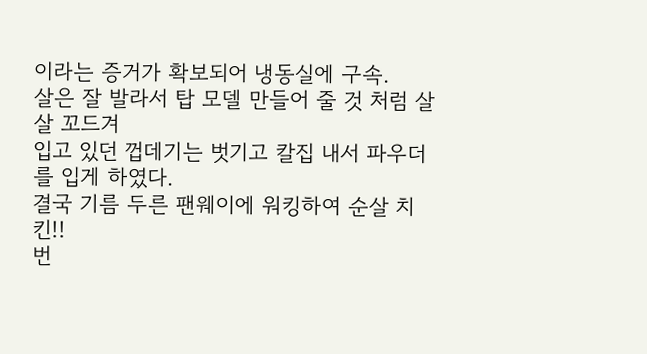이라는 증거가 확보되어 냉동실에 구속.
살은 잘 발라서 탑 모델 만들어 줄 것 처럼 살살 꼬드겨
입고 있던 껍데기는 벗기고 칼집 내서 파우더를 입게 하였다.
결국 기름 두른 팬웨이에 워킹하여 순살 치킨!!
번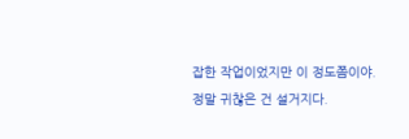잡한 작업이었지만 이 정도쯤이야.
정말 귀찮은 건 설거지다.